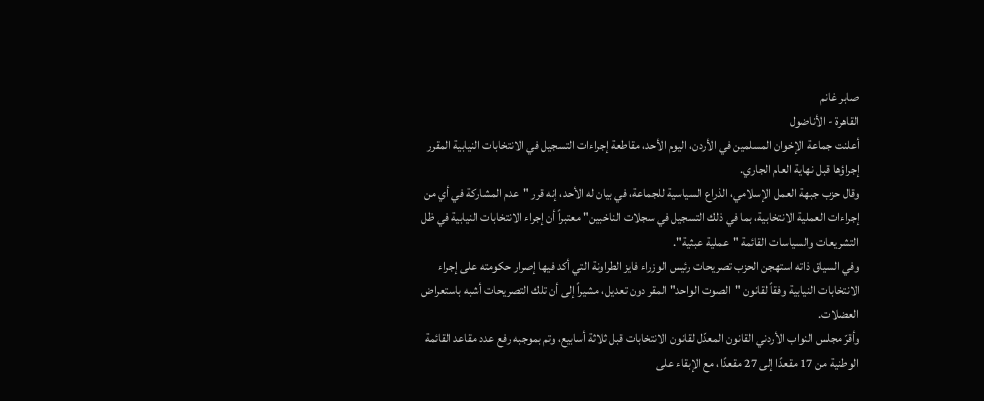صابر غانم
القاهرة - الأناضول
أعلنت جماعة الإخوان المسلمين في الأردن، اليوم الأحد، مقاطعة إجراءات التسجيل في الانتخابات النيابية المقرر إجراؤها قبل نهاية العام الجاري.
وقال حزب جبهة العمل الإسلامي، الذراع السياسية للجماعة، في بيان له الأحد، إنه قرر "عدم المشاركة في أي من إجراءات العملية الانتخابية، بما في ذلك التسجيل في سجلات الناخبين" معتبراً أن إجراء الانتخابات النيابية في ظل التشريعات والسياسات القائمة "عملية عبثية".
وفي السياق ذاته استهجن الحزب تصريحات رئيس الوزراء فايز الطراونة التي أكد فيها إصرار حكومته على إجراء الانتخابات النيابية وفقاً لقانون "الصوت الواحد" المقر دون تعديل، مشيراً إلى أن تلك التصريحات أشبه باستعراض العضلات.
وأقرّ مجلس النواب الأردني القانون المعدّل لقانون الانتخابات قبل ثلاثة أسابيع، وتم بموجبه رفع عدد مقاعد القائمة الوطنية من 17 مقعدًا إلى 27 مقعدًا، مع الإبقاء على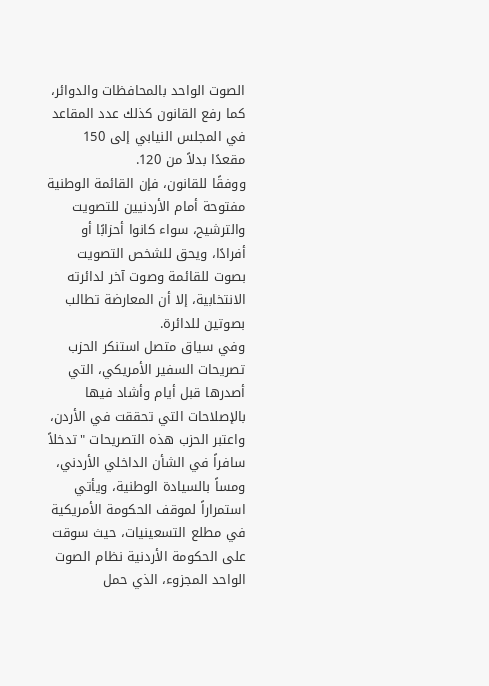الصوت الواحد بالمحافظات والدوائر، كما رفع القانون كذلك عدد المقاعد في المجلس النيابي إلى 150 مقعدًا بدلاً من 120.
ووفقًا للقانون، فإن القائمة الوطنية مفتوحة أمام الأردنيين للتصويت والترشيح، سواء كانوا أحزابًا أو أفرادًا، ويحق للشخص التصويت بصوت للقائمة وصوت آخر لدائرته الانتخابية، إلا أن المعارضة تطالب بصوتين للدائرة.
وفي سياق متصل استنكر الحزب تصريحات السفير الأمريكي، التي أصدرها قبل أيام وأشاد فيها بالإصلاحات التي تحققت في الأردن، واعتبر الحزب هذه التصريحات "تدخلاً سافراً في الشأن الداخلي الأردني، ومساً بالسيادة الوطنية، ويأتي استمراراً لموقف الحكومة الأمريكية في مطلع التسعينيات، حيث سوقت على الحكومة الأردنية نظام الصوت الواحد المجزوء، الذي حمل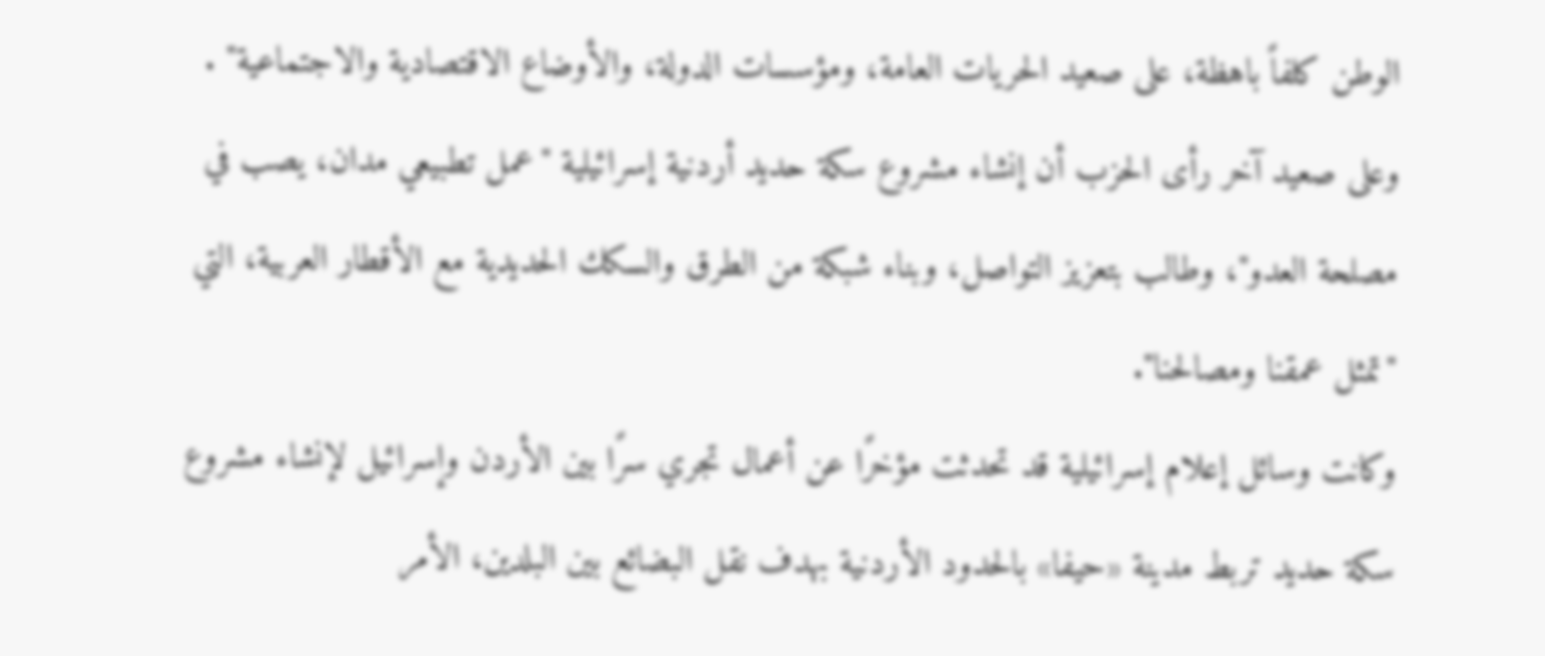الوطن كلفاً باهظة، على صعيد الحريات العامة، ومؤسسات الدولة، والأوضاع الاقتصادية والاجتماعية" .
وعلى صعيد آخر رأى الحزب أن إنشاء مشروع سكة حديد أردنية إسرائيلية "عمل تطبيعي مدان، يصب في مصلحة العدو"، وطالب بتعزيز التواصل، وبناء شبكة من الطرق والسكك الحديدية مع الأقطار العربية، التي "تمثل عمقنا ومصالحنا".
وكانت وسائل إعلام إسرائيلية قد تحدثت مؤخرًا عن أعمال تجري سرًا بين الأردن وإسرائيل لإنشاء مشروع سكة حديد تربط مدينة «حيفا» بالحدود الأردنية بهدف نقل البضائع بين البلدين، الأمر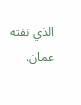الذي نفته عمان.